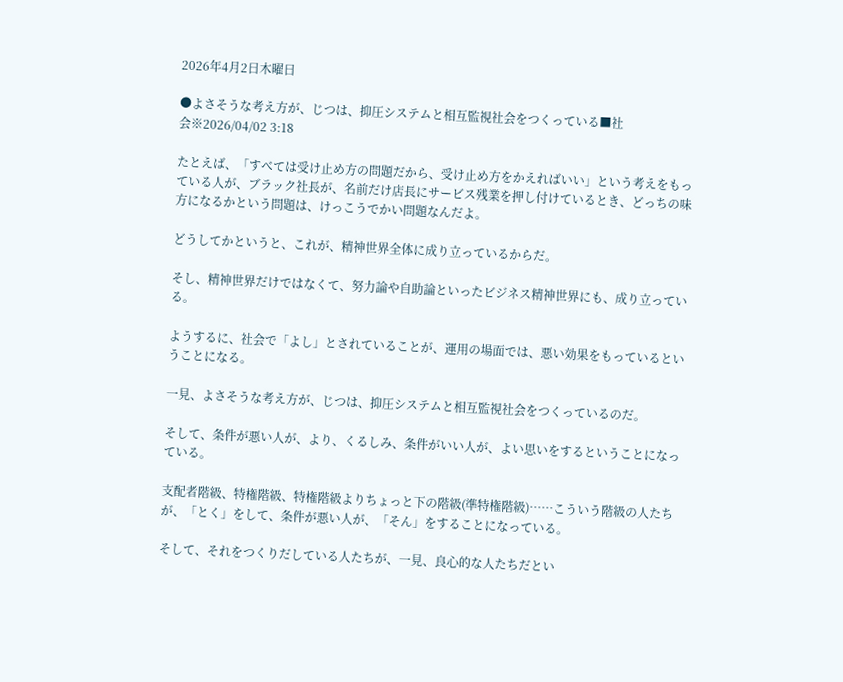2026年4月2日木曜日

●よさそうな考え方が、じつは、抑圧システムと相互監視社会をつくっている■社会※2026/04/02 3:18

たとえば、「すべては受け止め方の問題だから、受け止め方をかえればいい」という考えをもっている人が、ブラック社長が、名前だけ店長にサービス残業を押し付けているとき、どっちの味方になるかという問題は、けっこうでかい問題なんだよ。

どうしてかというと、これが、精神世界全体に成り立っているからだ。

そし、精神世界だけではなくて、努力論や自助論といったビジネス精神世界にも、成り立っている。

ようするに、社会で「よし」とされていることが、運用の場面では、悪い効果をもっているということになる。

一見、よさそうな考え方が、じつは、抑圧システムと相互監視社会をつくっているのだ。

そして、条件が悪い人が、より、くるしみ、条件がいい人が、よい思いをするということになっている。

支配者階級、特権階級、特権階級よりちょっと下の階級(準特権階級)……こういう階級の人たちが、「とく」をして、条件が悪い人が、「そん」をすることになっている。

そして、それをつくりだしている人たちが、一見、良心的な人たちだとい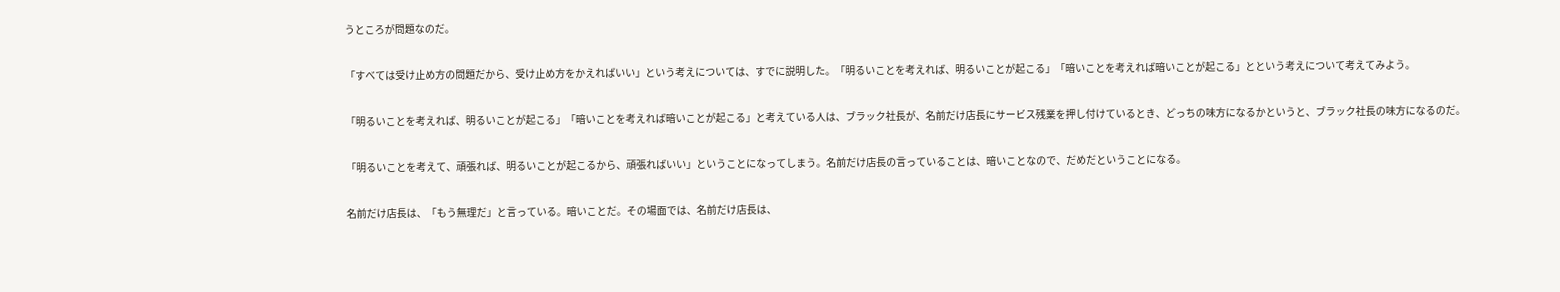うところが問題なのだ。

「すべては受け止め方の問題だから、受け止め方をかえればいい」という考えについては、すでに説明した。「明るいことを考えれば、明るいことが起こる」「暗いことを考えれば暗いことが起こる」とという考えについて考えてみよう。

「明るいことを考えれば、明るいことが起こる」「暗いことを考えれば暗いことが起こる」と考えている人は、ブラック社長が、名前だけ店長にサービス残業を押し付けているとき、どっちの味方になるかというと、ブラック社長の味方になるのだ。

「明るいことを考えて、頑張れば、明るいことが起こるから、頑張ればいい」ということになってしまう。名前だけ店長の言っていることは、暗いことなので、だめだということになる。

名前だけ店長は、「もう無理だ」と言っている。暗いことだ。その場面では、名前だけ店長は、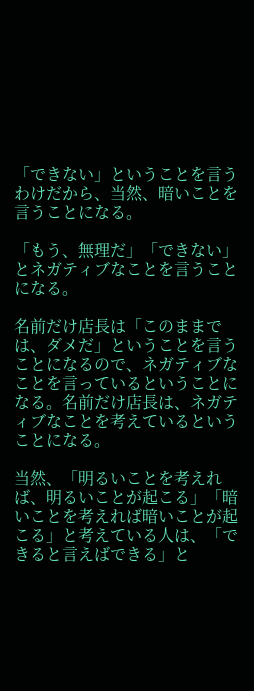「できない」ということを言うわけだから、当然、暗いことを言うことになる。

「もう、無理だ」「できない」とネガティブなことを言うことになる。

名前だけ店長は「このままでは、ダメだ」ということを言うことになるので、ネガティブなことを言っているということになる。名前だけ店長は、ネガティブなことを考えているということになる。

当然、「明るいことを考えれば、明るいことが起こる」「暗いことを考えれば暗いことが起こる」と考えている人は、「できると言えばできる」と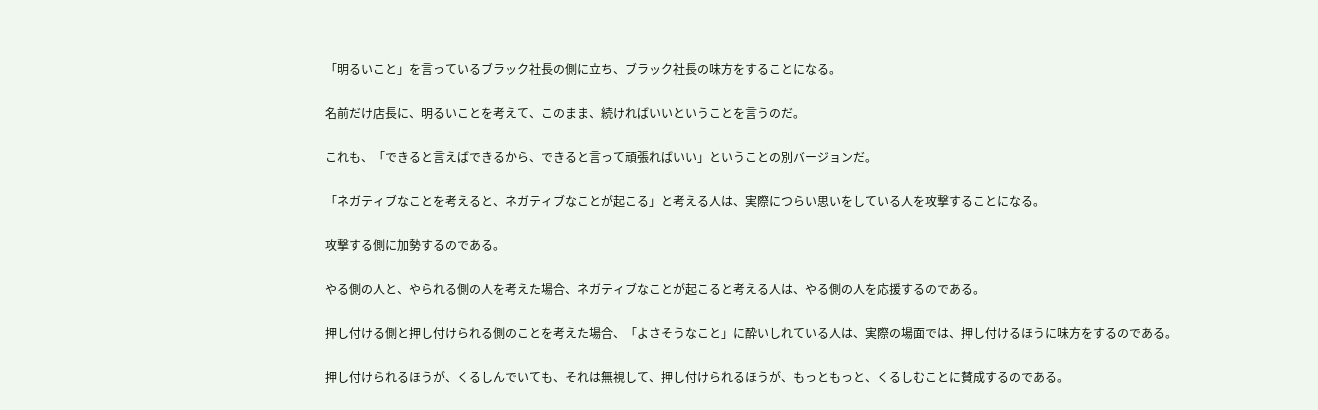「明るいこと」を言っているブラック社長の側に立ち、ブラック社長の味方をすることになる。

名前だけ店長に、明るいことを考えて、このまま、続ければいいということを言うのだ。

これも、「できると言えばできるから、できると言って頑張ればいい」ということの別バージョンだ。

「ネガティブなことを考えると、ネガティブなことが起こる」と考える人は、実際につらい思いをしている人を攻撃することになる。

攻撃する側に加勢するのである。

やる側の人と、やられる側の人を考えた場合、ネガティブなことが起こると考える人は、やる側の人を応援するのである。

押し付ける側と押し付けられる側のことを考えた場合、「よさそうなこと」に酔いしれている人は、実際の場面では、押し付けるほうに味方をするのである。

押し付けられるほうが、くるしんでいても、それは無視して、押し付けられるほうが、もっともっと、くるしむことに賛成するのである。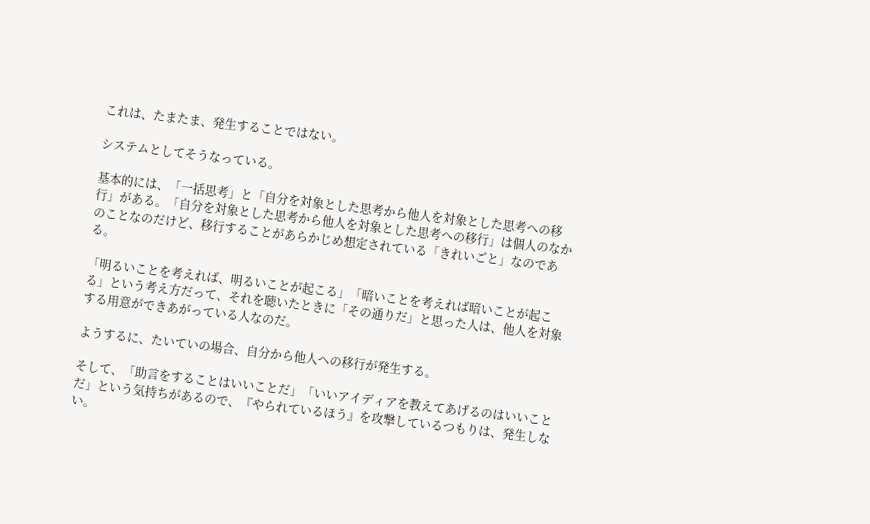これは、たまたま、発生することではない。

システムとしてそうなっている。

基本的には、「一括思考」と「自分を対象とした思考から他人を対象とした思考への移行」がある。「自分を対象とした思考から他人を対象とした思考への移行」は個人のなかのことなのだけど、移行することがあらかじめ想定されている「きれいごと」なのである。

「明るいことを考えれば、明るいことが起こる」「暗いことを考えれば暗いことが起こる」という考え方だって、それを聴いたときに「その通りだ」と思った人は、他人を対象する用意ができあがっている人なのだ。

ようするに、たいていの場合、自分から他人への移行が発生する。

そして、「助言をすることはいいことだ」「いいアイディアを教えてあげるのはいいことだ」という気持ちがあるので、『やられているほう』を攻撃しているつもりは、発生しない。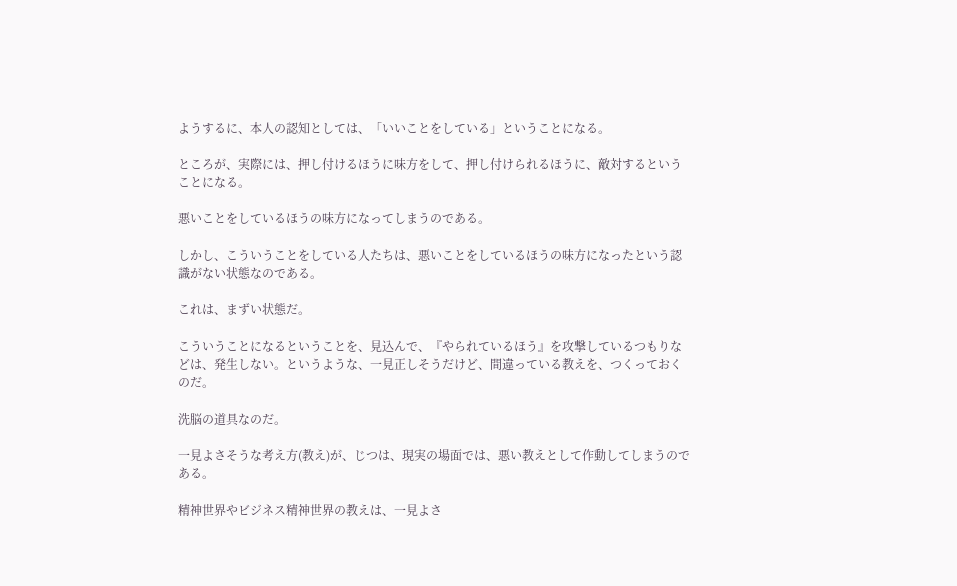ようするに、本人の認知としては、「いいことをしている」ということになる。

ところが、実際には、押し付けるほうに味方をして、押し付けられるほうに、敵対するということになる。

悪いことをしているほうの味方になってしまうのである。

しかし、こういうことをしている人たちは、悪いことをしているほうの味方になったという認識がない状態なのである。

これは、まずい状態だ。

こういうことになるということを、見込んで、『やられているほう』を攻撃しているつもりなどは、発生しない。というような、一見正しそうだけど、間違っている教えを、つくっておくのだ。

洗脳の道具なのだ。

一見よさそうな考え方(教え)が、じつは、現実の場面では、悪い教えとして作動してしまうのである。

精神世界やビジネス精神世界の教えは、一見よさ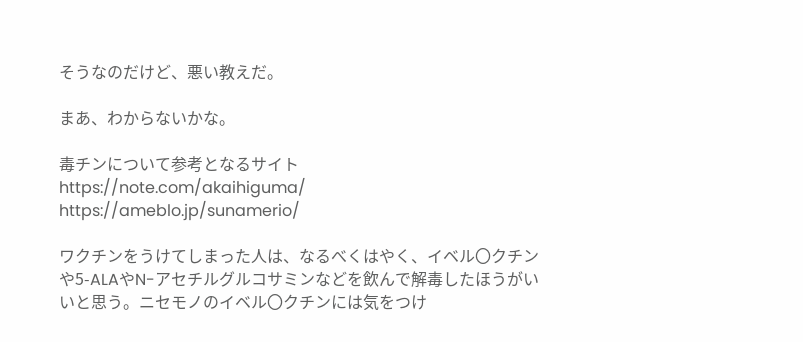そうなのだけど、悪い教えだ。

まあ、わからないかな。

毒チンについて参考となるサイト
https://note.com/akaihiguma/
https://ameblo.jp/sunamerio/

ワクチンをうけてしまった人は、なるべくはやく、イベル〇クチンや5-ALAやN-アセチルグルコサミンなどを飲んで解毒したほうがいいと思う。ニセモノのイベル〇クチンには気をつけ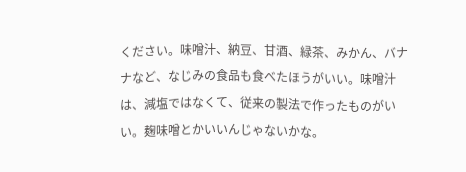ください。味噌汁、納豆、甘酒、緑茶、みかん、バナナなど、なじみの食品も食べたほうがいい。味噌汁は、減塩ではなくて、従来の製法で作ったものがいい。麹味噌とかいいんじゃないかな。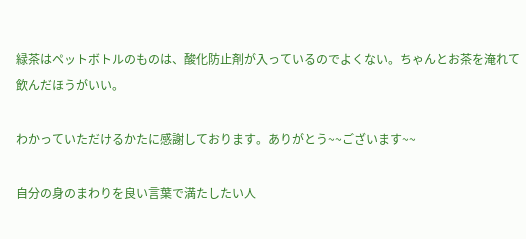緑茶はペットボトルのものは、酸化防止剤が入っているのでよくない。ちゃんとお茶を淹れて飲んだほうがいい。

わかっていただけるかたに感謝しております。ありがとう~~ございます~~

自分の身のまわりを良い言葉で満たしたい人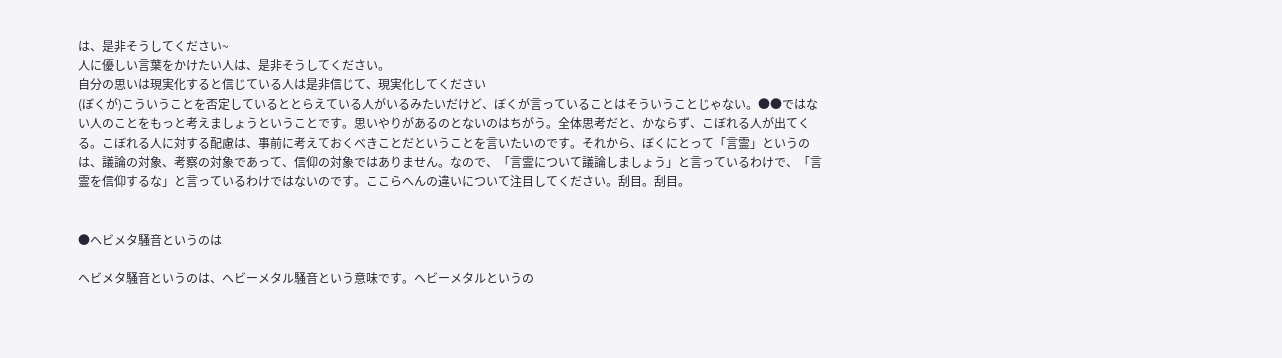は、是非そうしてください~
人に優しい言葉をかけたい人は、是非そうしてください。
自分の思いは現実化すると信じている人は是非信じて、現実化してください
(ぼくが)こういうことを否定しているととらえている人がいるみたいだけど、ぼくが言っていることはそういうことじゃない。●●ではない人のことをもっと考えましょうということです。思いやりがあるのとないのはちがう。全体思考だと、かならず、こぼれる人が出てくる。こぼれる人に対する配慮は、事前に考えておくべきことだということを言いたいのです。それから、ぼくにとって「言霊」というのは、議論の対象、考察の対象であって、信仰の対象ではありません。なので、「言霊について議論しましょう」と言っているわけで、「言霊を信仰するな」と言っているわけではないのです。ここらへんの違いについて注目してください。刮目。刮目。


●ヘビメタ騒音というのは

ヘビメタ騒音というのは、ヘビーメタル騒音という意味です。ヘビーメタルというの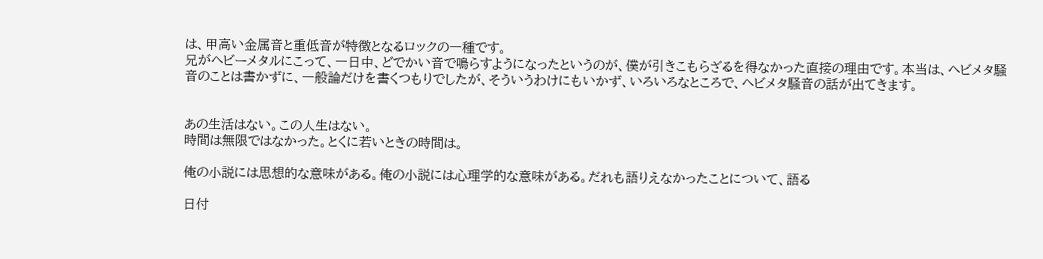は、甲高い金属音と重低音が特徴となるロックの一種です。
兄がヘビーメタルにこって、一日中、どでかい音で鳴らすようになったというのが、僕が引きこもらざるを得なかった直接の理由です。本当は、ヘビメタ騒音のことは書かずに、一般論だけを書くつもりでしたが、そういうわけにもいかず、いろいろなところで、ヘビメタ騒音の話が出てきます。


あの生活はない。この人生はない。
時間は無限ではなかった。とくに若いときの時間は。

俺の小説には思想的な意味がある。俺の小説には心理学的な意味がある。だれも語りえなかったことについて、語る

日付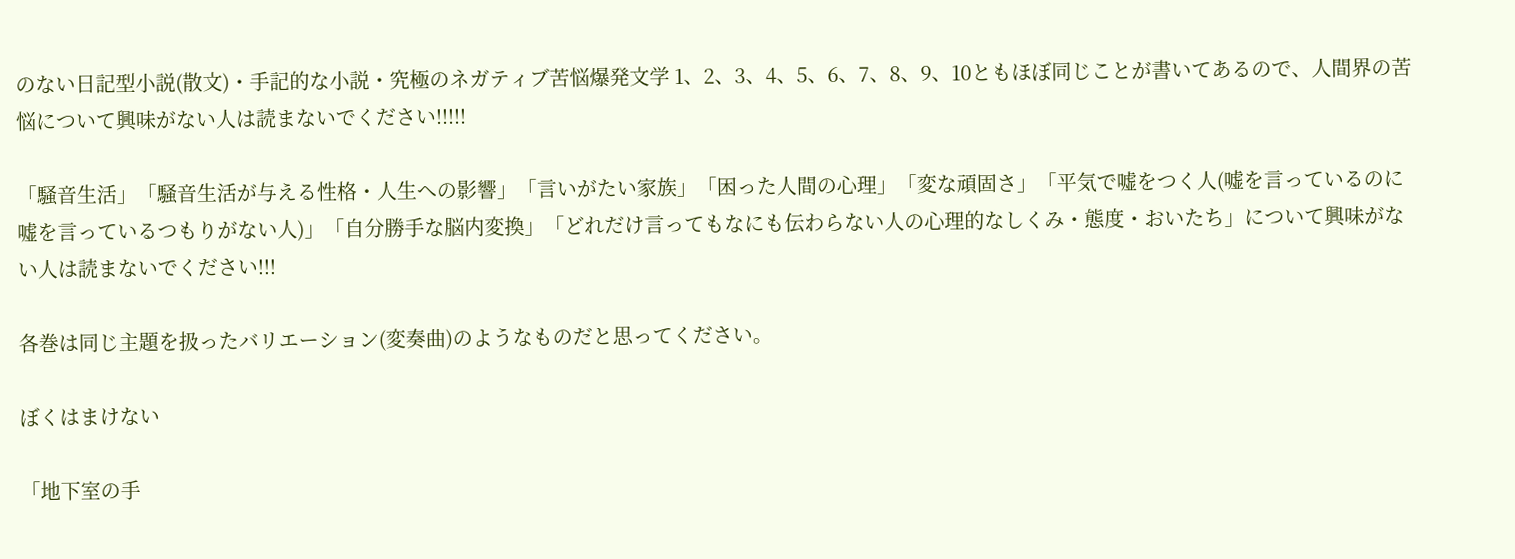のない日記型小説(散文)・手記的な小説・究極のネガティブ苦悩爆発文学 1、2、3、4、5、6、7、8、9、10ともほぼ同じことが書いてあるので、人間界の苦悩について興味がない人は読まないでください!!!!!

「騒音生活」「騒音生活が与える性格・人生への影響」「言いがたい家族」「困った人間の心理」「変な頑固さ」「平気で嘘をつく人(嘘を言っているのに嘘を言っているつもりがない人)」「自分勝手な脳内変換」「どれだけ言ってもなにも伝わらない人の心理的なしくみ・態度・おいたち」について興味がない人は読まないでください!!!

各巻は同じ主題を扱ったバリエーション(変奏曲)のようなものだと思ってください。

ぼくはまけない

「地下室の手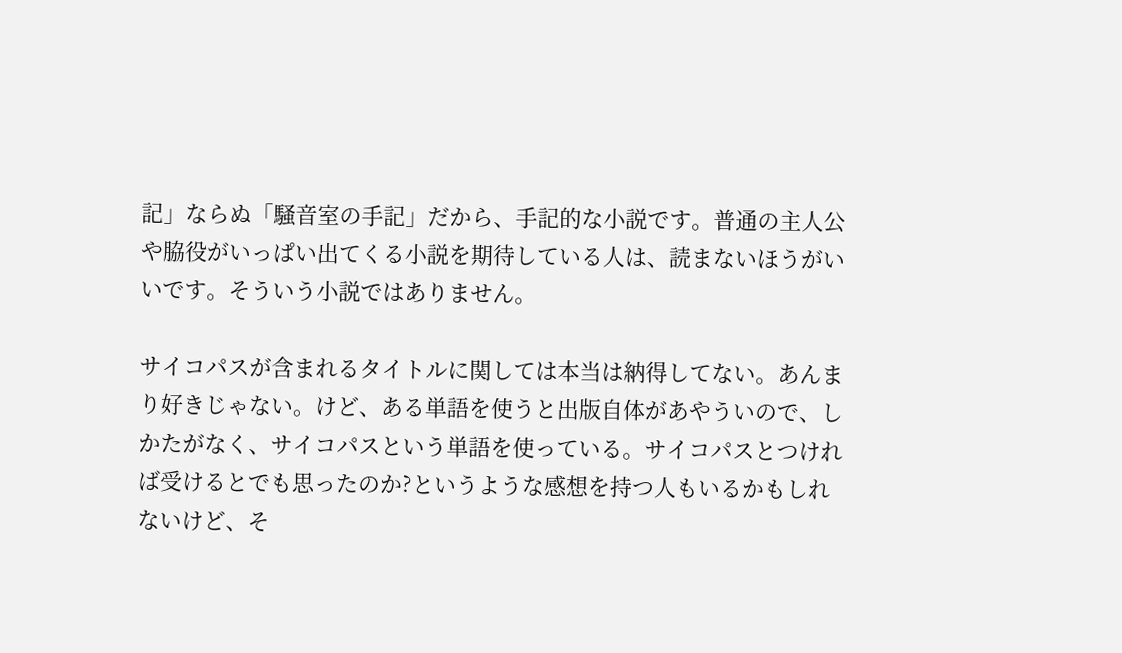記」ならぬ「騒音室の手記」だから、手記的な小説です。普通の主人公や脇役がいっぱい出てくる小説を期待している人は、読まないほうがいいです。そういう小説ではありません。

サイコパスが含まれるタイトルに関しては本当は納得してない。あんまり好きじゃない。けど、ある単語を使うと出版自体があやういので、しかたがなく、サイコパスという単語を使っている。サイコパスとつければ受けるとでも思ったのか?というような感想を持つ人もいるかもしれないけど、そ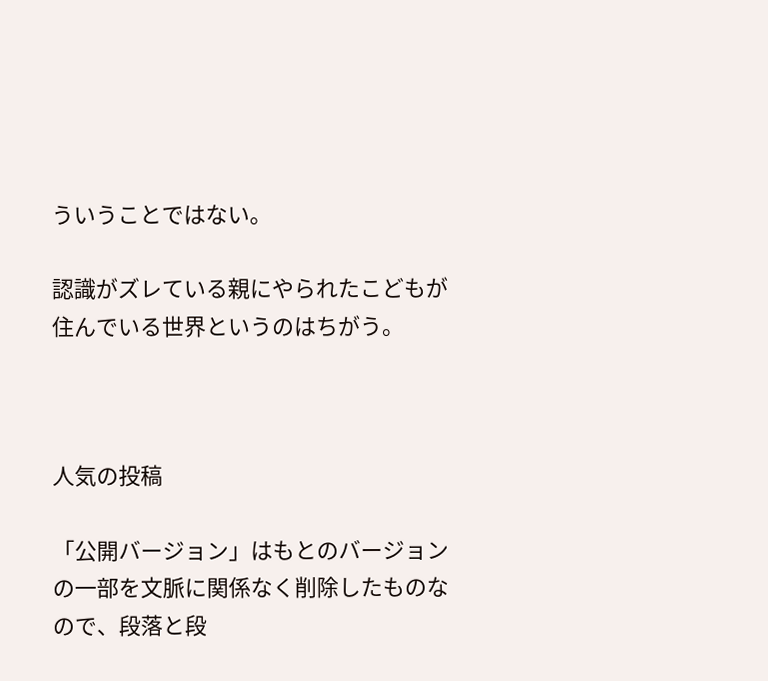ういうことではない。

認識がズレている親にやられたこどもが住んでいる世界というのはちがう。



人気の投稿

「公開バージョン」はもとのバージョンの一部を文脈に関係なく削除したものなので、段落と段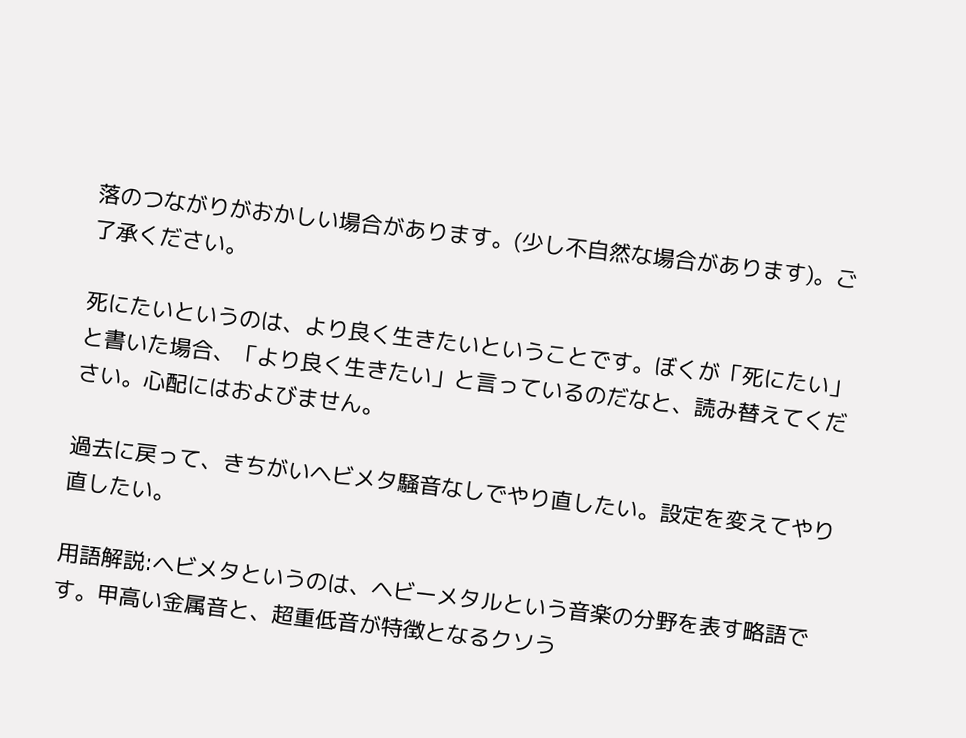落のつながりがおかしい場合があります。(少し不自然な場合があります)。ご了承ください。

死にたいというのは、より良く生きたいということです。ぼくが「死にたい」と書いた場合、「より良く生きたい」と言っているのだなと、読み替えてください。心配にはおよびません。

過去に戻って、きちがいヘビメタ騒音なしでやり直したい。設定を変えてやり直したい。

用語解説:ヘビメタというのは、ヘビーメタルという音楽の分野を表す略語です。甲高い金属音と、超重低音が特徴となるクソう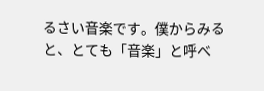るさい音楽です。僕からみると、とても「音楽」と呼べ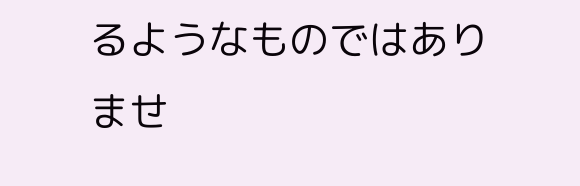るようなものではありませ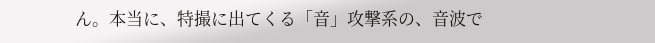ん。本当に、特撮に出てくる「音」攻撃系の、音波で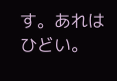す。あれはひどい。